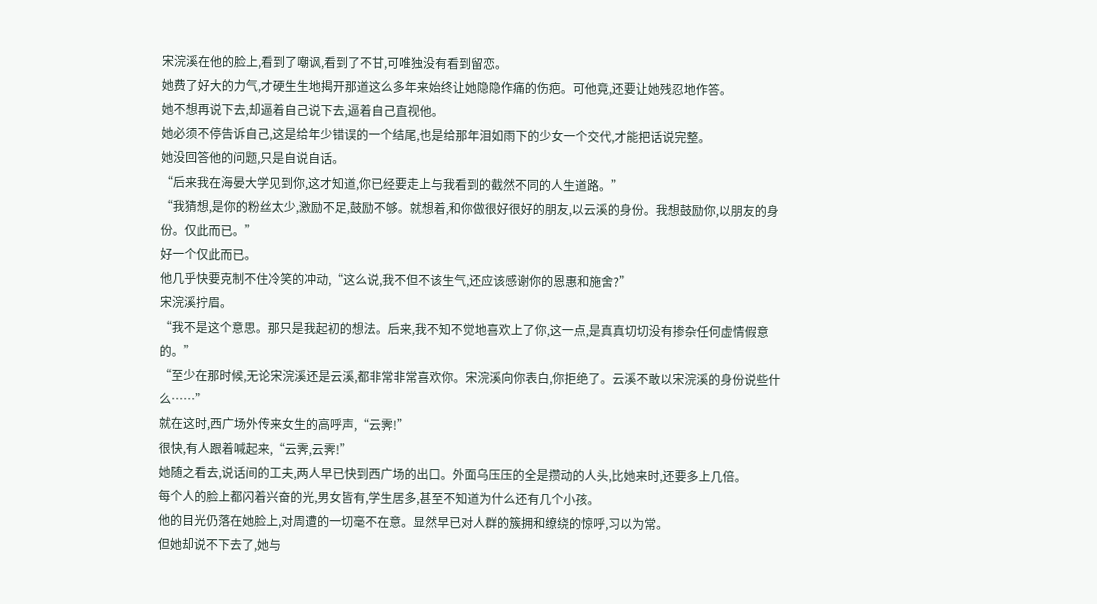宋浣溪在他的脸上,看到了嘲讽,看到了不甘,可唯独没有看到留恋。
她费了好大的力气,才硬生生地揭开那道这么多年来始终让她隐隐作痛的伤疤。可他竟,还要让她残忍地作答。
她不想再说下去,却逼着自己说下去,逼着自己直视他。
她必须不停告诉自己,这是给年少错误的一个结尾,也是给那年泪如雨下的少女一个交代,才能把话说完整。
她没回答他的问题,只是自说自话。
“后来我在海晏大学见到你,这才知道,你已经要走上与我看到的截然不同的人生道路。”
“我猜想,是你的粉丝太少,激励不足,鼓励不够。就想着,和你做很好很好的朋友,以云溪的身份。我想鼓励你,以朋友的身份。仅此而已。”
好一个仅此而已。
他几乎快要克制不住冷笑的冲动,“这么说,我不但不该生气,还应该感谢你的恩惠和施舍?”
宋浣溪拧眉。
“我不是这个意思。那只是我起初的想法。后来,我不知不觉地喜欢上了你,这一点,是真真切切没有掺杂任何虚情假意的。”
“至少在那时候,无论宋浣溪还是云溪,都非常非常喜欢你。宋浣溪向你表白,你拒绝了。云溪不敢以宋浣溪的身份说些什么……”
就在这时,西广场外传来女生的高呼声,“云霁!”
很快,有人跟着喊起来,“云霁,云霁!”
她随之看去,说话间的工夫,两人早已快到西广场的出口。外面乌压压的全是攒动的人头,比她来时,还要多上几倍。
每个人的脸上都闪着兴奋的光,男女皆有,学生居多,甚至不知道为什么还有几个小孩。
他的目光仍落在她脸上,对周遭的一切毫不在意。显然早已对人群的簇拥和缭绕的惊呼,习以为常。
但她却说不下去了,她与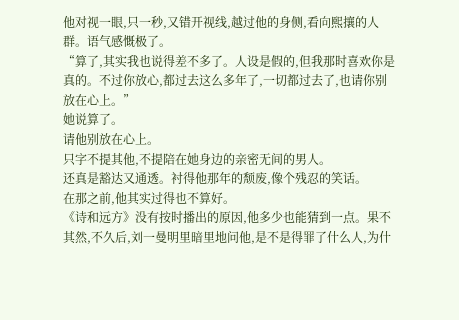他对视一眼,只一秒,又错开视线,越过他的身侧,看向熙攘的人群。语气感慨极了。
“算了,其实我也说得差不多了。人设是假的,但我那时喜欢你是真的。不过你放心,都过去这么多年了,一切都过去了,也请你别放在心上。”
她说算了。
请他别放在心上。
只字不提其他,不提陪在她身边的亲密无间的男人。
还真是豁达又通透。衬得他那年的颓废,像个残忍的笑话。
在那之前,他其实过得也不算好。
《诗和远方》没有按时播出的原因,他多少也能猜到一点。果不其然,不久后,刘一曼明里暗里地问他,是不是得罪了什么人,为什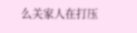么关家人在打压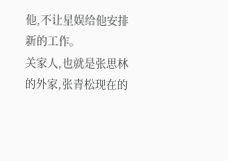他,不让星娱给他安排新的工作。
关家人,也就是张思林的外家,张青松现在的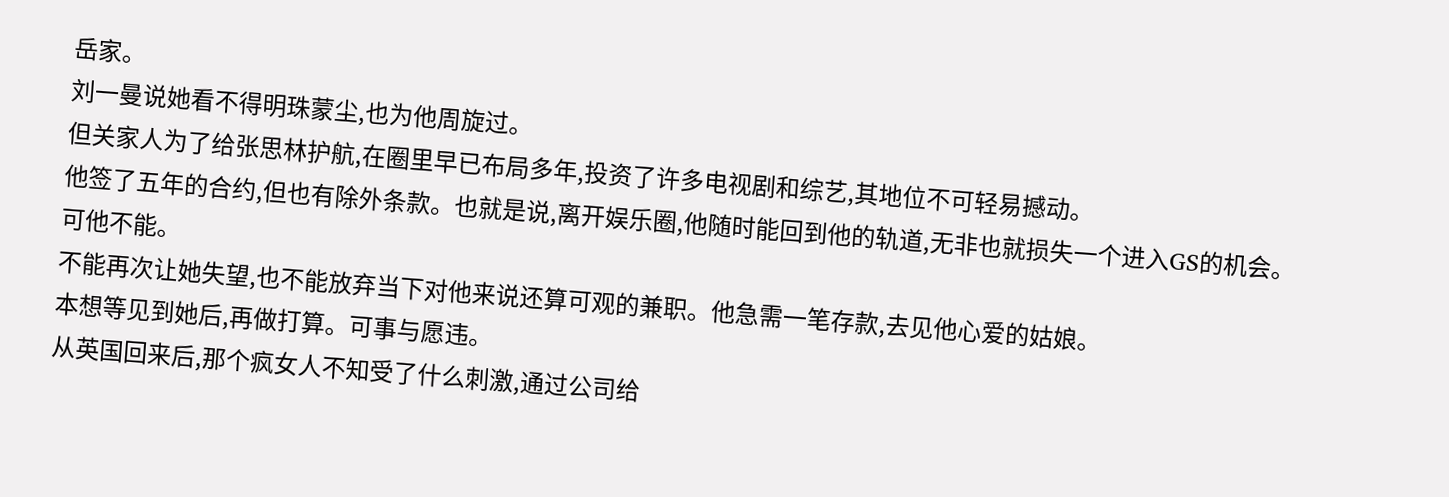岳家。
刘一曼说她看不得明珠蒙尘,也为他周旋过。
但关家人为了给张思林护航,在圈里早已布局多年,投资了许多电视剧和综艺,其地位不可轻易撼动。
他签了五年的合约,但也有除外条款。也就是说,离开娱乐圈,他随时能回到他的轨道,无非也就损失一个进入GS的机会。
可他不能。
不能再次让她失望,也不能放弃当下对他来说还算可观的兼职。他急需一笔存款,去见他心爱的姑娘。
本想等见到她后,再做打算。可事与愿违。
从英国回来后,那个疯女人不知受了什么刺激,通过公司给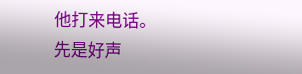他打来电话。
先是好声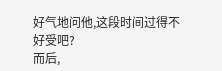好气地问他,这段时间过得不好受吧?
而后,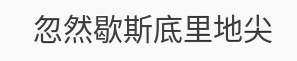忽然歇斯底里地尖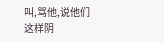叫,骂他,说他们这样阴